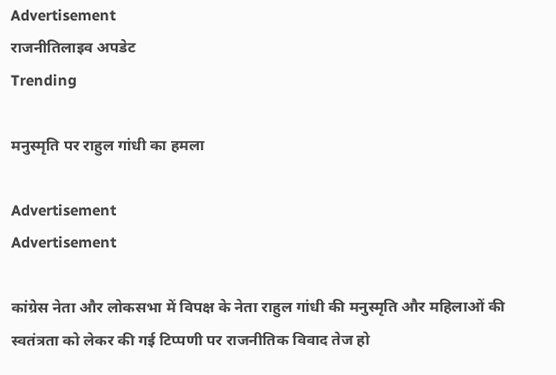Advertisement
राजनीतिलाइव अपडेट
Trending

मनुस्मृति पर राहुल गांधी का हमला

Advertisement
Advertisement

कांग्रेस नेता और लोकसभा में विपक्ष के नेता राहुल गांधी की मनुस्मृति और महिलाओं की स्वतंत्रता को लेकर की गई टिप्पणी पर राजनीतिक विवाद तेज हो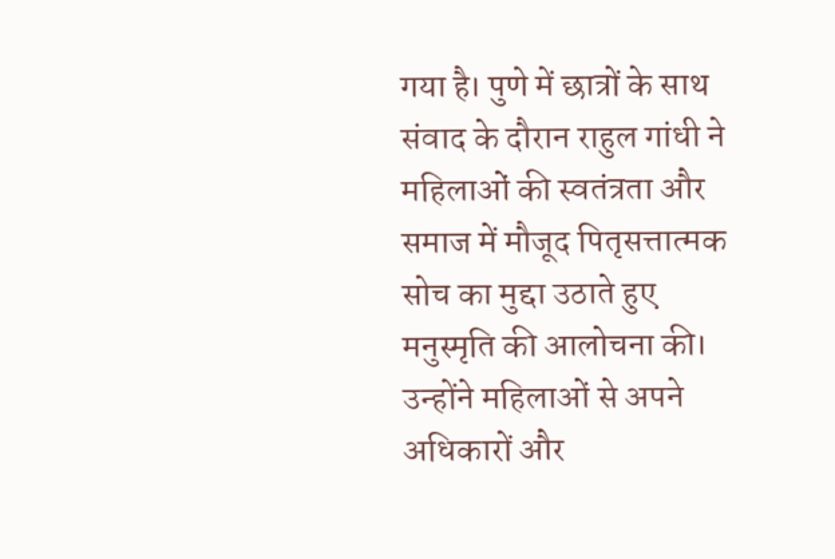गया है। पुणे में छात्रों के साथ संवाद के दौरान राहुल गांधी ने महिलाओं की स्वतंत्रता और समाज में मौजूद पितृसत्तात्मक सोच का मुद्दा उठाते हुए मनुस्मृति की आलोचना की। उन्होंने महिलाओं से अपने अधिकारों और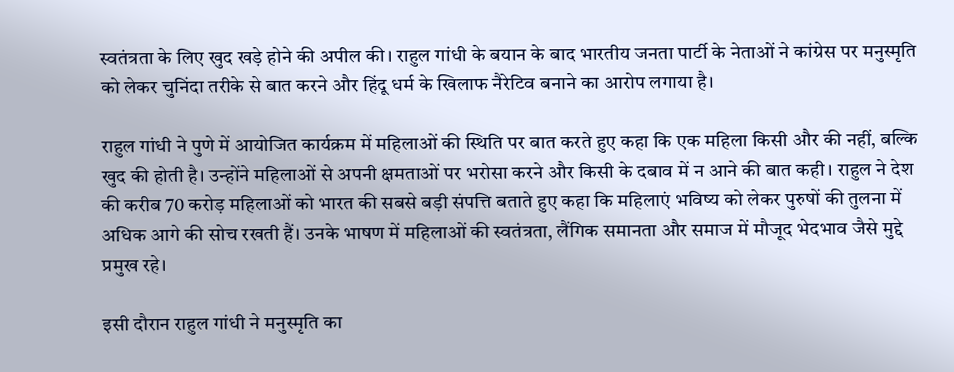स्वतंत्रता के लिए खुद खड़े होने की अपील की। राहुल गांधी के बयान के बाद भारतीय जनता पार्टी के नेताओं ने कांग्रेस पर मनुस्मृति को लेकर चुनिंदा तरीके से बात करने और हिंदू धर्म के खिलाफ नैरेटिव बनाने का आरोप लगाया है।

राहुल गांधी ने पुणे में आयोजित कार्यक्रम में महिलाओं की स्थिति पर बात करते हुए कहा कि एक महिला किसी और की नहीं, बल्कि खुद की होती है। उन्होंने महिलाओं से अपनी क्षमताओं पर भरोसा करने और किसी के दबाव में न आने की बात कही। राहुल ने देश की करीब 70 करोड़ महिलाओं को भारत की सबसे बड़ी संपत्ति बताते हुए कहा कि महिलाएं भविष्य को लेकर पुरुषों की तुलना में अधिक आगे की सोच रखती हैं। उनके भाषण में महिलाओं की स्वतंत्रता, लैंगिक समानता और समाज में मौजूद भेदभाव जैसे मुद्दे प्रमुख रहे।

इसी दौरान राहुल गांधी ने मनुस्मृति का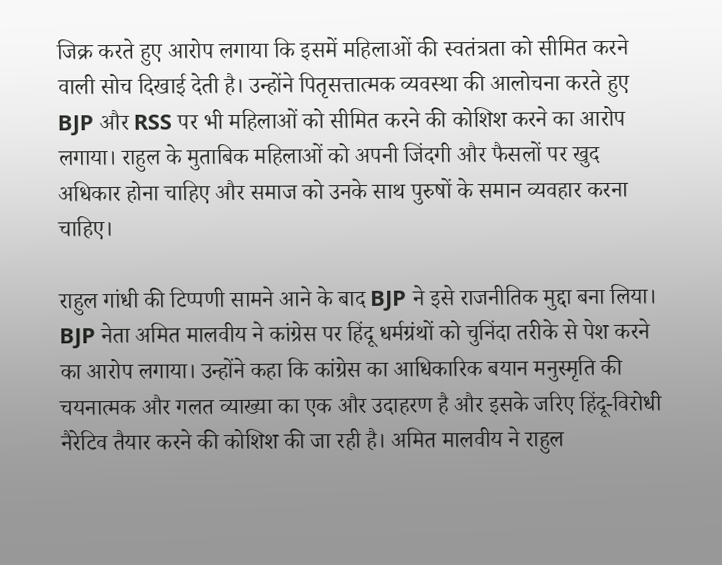जिक्र करते हुए आरोप लगाया कि इसमें महिलाओं की स्वतंत्रता को सीमित करने वाली सोच दिखाई देती है। उन्होंने पितृसत्तात्मक व्यवस्था की आलोचना करते हुए BJP और RSS पर भी महिलाओं को सीमित करने की कोशिश करने का आरोप लगाया। राहुल के मुताबिक महिलाओं को अपनी जिंदगी और फैसलों पर खुद अधिकार होना चाहिए और समाज को उनके साथ पुरुषों के समान व्यवहार करना चाहिए।

राहुल गांधी की टिप्पणी सामने आने के बाद BJP ने इसे राजनीतिक मुद्दा बना लिया। BJP नेता अमित मालवीय ने कांग्रेस पर हिंदू धर्मग्रंथों को चुनिंदा तरीके से पेश करने का आरोप लगाया। उन्होंने कहा कि कांग्रेस का आधिकारिक बयान मनुस्मृति की चयनात्मक और गलत व्याख्या का एक और उदाहरण है और इसके जरिए हिंदू-विरोधी नैरेटिव तैयार करने की कोशिश की जा रही है। अमित मालवीय ने राहुल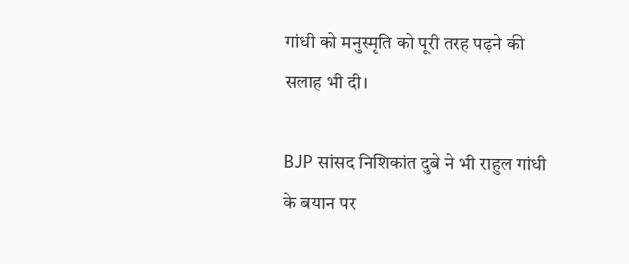गांधी को मनुस्मृति को पूरी तरह पढ़ने की सलाह भी दी।

BJP सांसद निशिकांत दुबे ने भी राहुल गांधी के बयान पर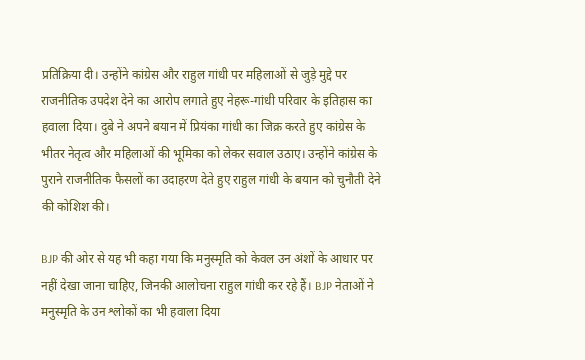प्रतिक्रिया दी। उन्होंने कांग्रेस और राहुल गांधी पर महिलाओं से जुड़े मुद्दे पर राजनीतिक उपदेश देने का आरोप लगाते हुए नेहरू-गांधी परिवार के इतिहास का हवाला दिया। दुबे ने अपने बयान में प्रियंका गांधी का जिक्र करते हुए कांग्रेस के भीतर नेतृत्व और महिलाओं की भूमिका को लेकर सवाल उठाए। उन्होंने कांग्रेस के पुराने राजनीतिक फैसलों का उदाहरण देते हुए राहुल गांधी के बयान को चुनौती देने की कोशिश की।

BJP की ओर से यह भी कहा गया कि मनुस्मृति को केवल उन अंशों के आधार पर नहीं देखा जाना चाहिए, जिनकी आलोचना राहुल गांधी कर रहे हैं। BJP नेताओं ने मनुस्मृति के उन श्लोकों का भी हवाला दिया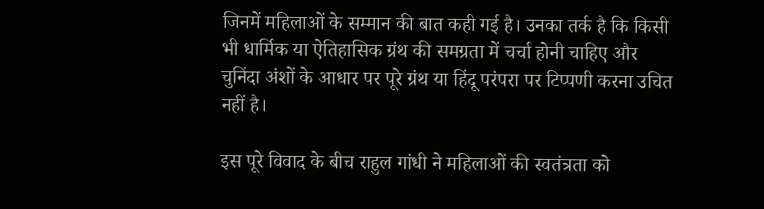जिनमें महिलाओं के सम्मान की बात कही गई है। उनका तर्क है कि किसी भी धार्मिक या ऐतिहासिक ग्रंथ की समग्रता में चर्चा होनी चाहिए और चुनिंदा अंशों के आधार पर पूरे ग्रंथ या हिंदू परंपरा पर टिप्पणी करना उचित नहीं है।

इस पूरे विवाद के बीच राहुल गांधी ने महिलाओं की स्वतंत्रता को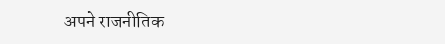अपने राजनीतिक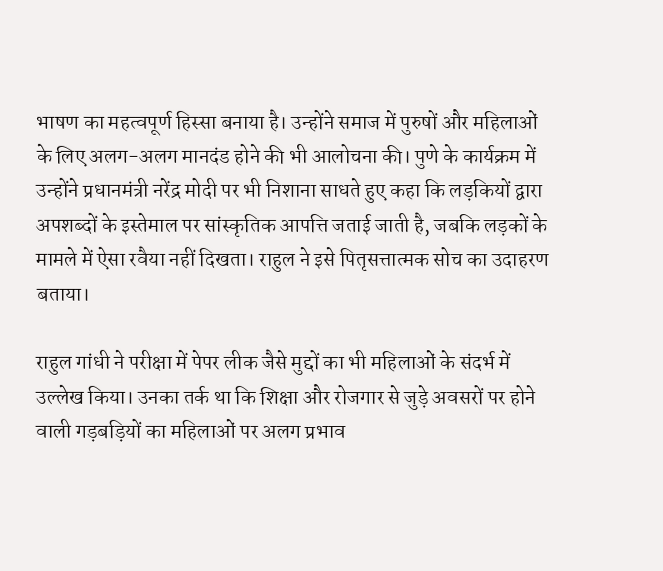भाषण का महत्वपूर्ण हिस्सा बनाया है। उन्होंने समाज में पुरुषों और महिलाओं के लिए अलग-अलग मानदंड होने की भी आलोचना की। पुणे के कार्यक्रम में उन्होंने प्रधानमंत्री नरेंद्र मोदी पर भी निशाना साधते हुए कहा कि लड़कियों द्वारा अपशब्दों के इस्तेमाल पर सांस्कृतिक आपत्ति जताई जाती है, जबकि लड़कों के मामले में ऐसा रवैया नहीं दिखता। राहुल ने इसे पितृसत्तात्मक सोच का उदाहरण बताया।

राहुल गांधी ने परीक्षा में पेपर लीक जैसे मुद्दों का भी महिलाओं के संदर्भ में उल्लेख किया। उनका तर्क था कि शिक्षा और रोजगार से जुड़े अवसरों पर होने वाली गड़बड़ियों का महिलाओं पर अलग प्रभाव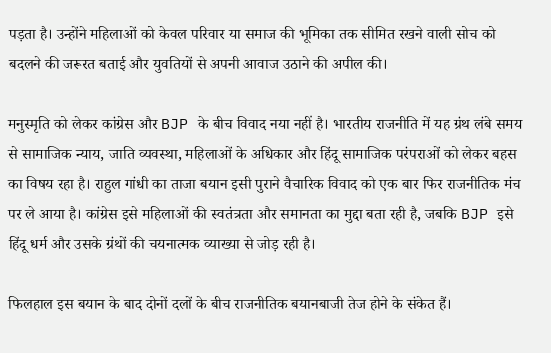पड़ता है। उन्होंने महिलाओं को केवल परिवार या समाज की भूमिका तक सीमित रखने वाली सोच को बदलने की जरूरत बताई और युवतियों से अपनी आवाज उठाने की अपील की।

मनुस्मृति को लेकर कांग्रेस और BJP के बीच विवाद नया नहीं है। भारतीय राजनीति में यह ग्रंथ लंबे समय से सामाजिक न्याय, जाति व्यवस्था, महिलाओं के अधिकार और हिंदू सामाजिक परंपराओं को लेकर बहस का विषय रहा है। राहुल गांधी का ताजा बयान इसी पुराने वैचारिक विवाद को एक बार फिर राजनीतिक मंच पर ले आया है। कांग्रेस इसे महिलाओं की स्वतंत्रता और समानता का मुद्दा बता रही है, जबकि BJP इसे हिंदू धर्म और उसके ग्रंथों की चयनात्मक व्याख्या से जोड़ रही है।

फिलहाल इस बयान के बाद दोनों दलों के बीच राजनीतिक बयानबाजी तेज होने के संकेत हैं।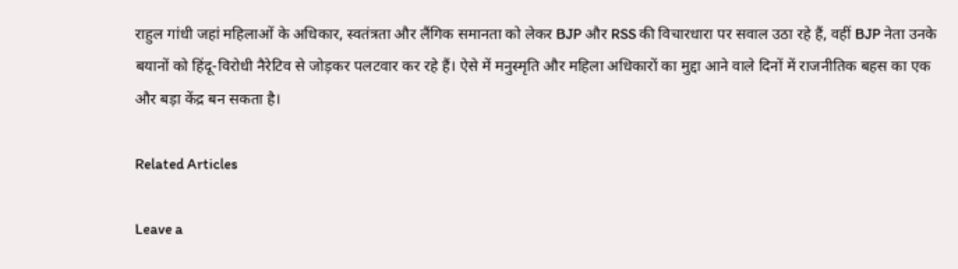राहुल गांधी जहां महिलाओं के अधिकार, स्वतंत्रता और लैंगिक समानता को लेकर BJP और RSS की विचारधारा पर सवाल उठा रहे हैं, वहीं BJP नेता उनके बयानों को हिंदू-विरोधी नैरेटिव से जोड़कर पलटवार कर रहे हैं। ऐसे में मनुस्मृति और महिला अधिकारों का मुद्दा आने वाले दिनों में राजनीतिक बहस का एक और बड़ा केंद्र बन सकता है।

Related Articles

Leave a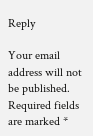Reply

Your email address will not be published. Required fields are marked *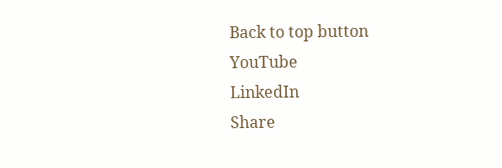Back to top button
YouTube
LinkedIn
Share